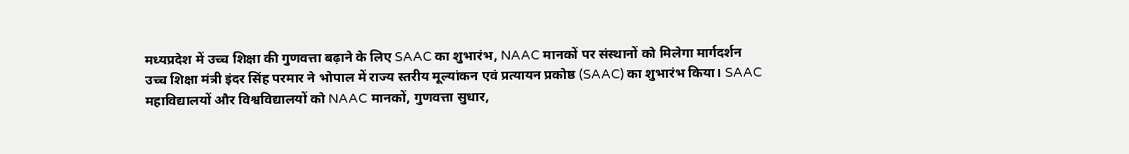मध्यप्रदेश में उच्च शिक्षा की गुणवत्ता बढ़ाने के लिए SAAC का शुभारंभ, NAAC मानकों पर संस्थानों को मिलेगा मार्गदर्शन
उच्च शिक्षा मंत्री इंदर सिंह परमार ने भोपाल में राज्य स्तरीय मूल्यांकन एवं प्रत्यायन प्रकोष्ठ (SAAC) का शुभारंभ किया। SAAC महाविद्यालयों और विश्वविद्यालयों को NAAC मानकों, गुणवत्ता सुधार,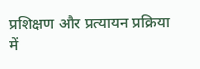प्रशिक्षण और प्रत्यायन प्रक्रिया में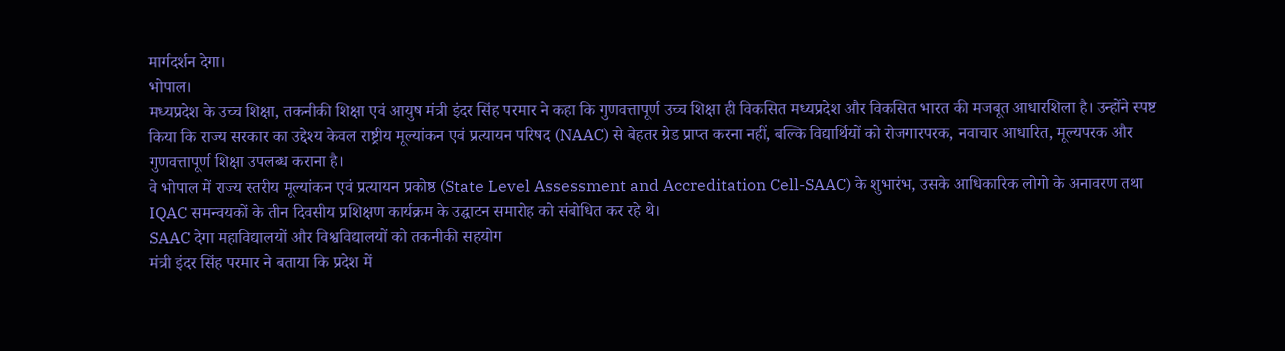मार्गदर्शन देगा।
भोपाल।
मध्यप्रदेश के उच्च शिक्षा, तकनीकी शिक्षा एवं आयुष मंत्री इंदर सिंह परमार ने कहा कि गुणवत्तापूर्ण उच्च शिक्षा ही विकसित मध्यप्रदेश और विकसित भारत की मजबूत आधारशिला है। उन्होंने स्पष्ट किया कि राज्य सरकार का उद्देश्य केवल राष्ट्रीय मूल्यांकन एवं प्रत्यायन परिषद (NAAC) से बेहतर ग्रेड प्राप्त करना नहीं, बल्कि विद्यार्थियों को रोजगारपरक, नवाचार आधारित, मूल्यपरक और गुणवत्तापूर्ण शिक्षा उपलब्ध कराना है।
वे भोपाल में राज्य स्तरीय मूल्यांकन एवं प्रत्यायन प्रकोष्ठ (State Level Assessment and Accreditation Cell-SAAC) के शुभारंभ, उसके आधिकारिक लोगो के अनावरण तथा IQAC समन्वयकों के तीन दिवसीय प्रशिक्षण कार्यक्रम के उद्घाटन समारोह को संबोधित कर रहे थे।
SAAC देगा महाविद्यालयों और विश्वविद्यालयों को तकनीकी सहयोग
मंत्री इंदर सिंह परमार ने बताया कि प्रदेश में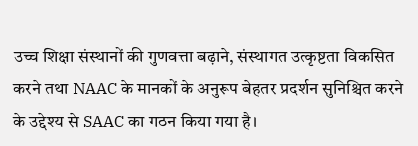उच्च शिक्षा संस्थानों की गुणवत्ता बढ़ाने, संस्थागत उत्कृष्टता विकसित करने तथा NAAC के मानकों के अनुरूप बेहतर प्रदर्शन सुनिश्चित करने के उद्देश्य से SAAC का गठन किया गया है।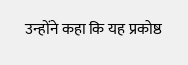उन्होंने कहा कि यह प्रकोष्ठ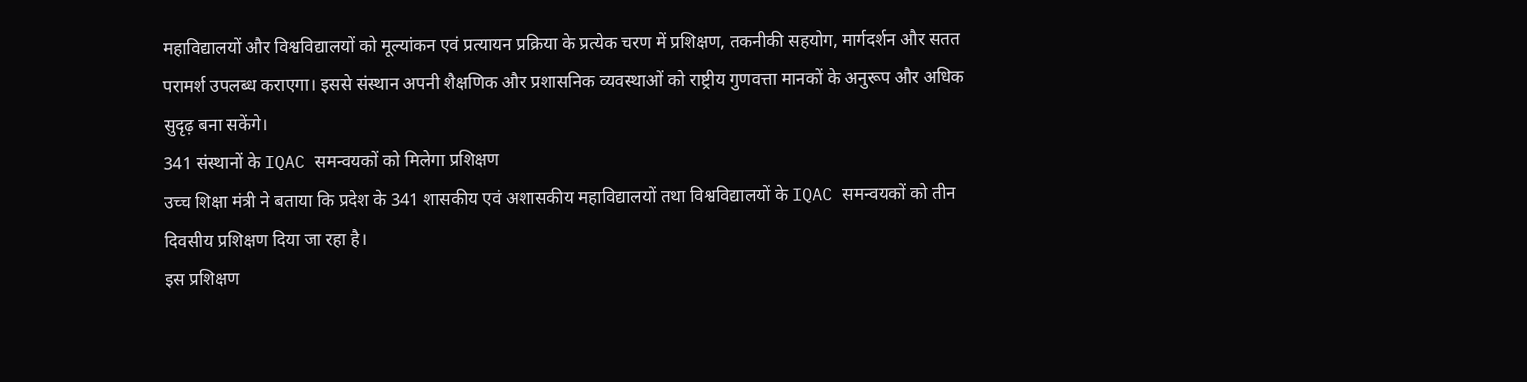महाविद्यालयों और विश्वविद्यालयों को मूल्यांकन एवं प्रत्यायन प्रक्रिया के प्रत्येक चरण में प्रशिक्षण, तकनीकी सहयोग, मार्गदर्शन और सतत परामर्श उपलब्ध कराएगा। इससे संस्थान अपनी शैक्षणिक और प्रशासनिक व्यवस्थाओं को राष्ट्रीय गुणवत्ता मानकों के अनुरूप और अधिक सुदृढ़ बना सकेंगे।
341 संस्थानों के IQAC समन्वयकों को मिलेगा प्रशिक्षण
उच्च शिक्षा मंत्री ने बताया कि प्रदेश के 341 शासकीय एवं अशासकीय महाविद्यालयों तथा विश्वविद्यालयों के IQAC समन्वयकों को तीन दिवसीय प्रशिक्षण दिया जा रहा है।
इस प्रशिक्षण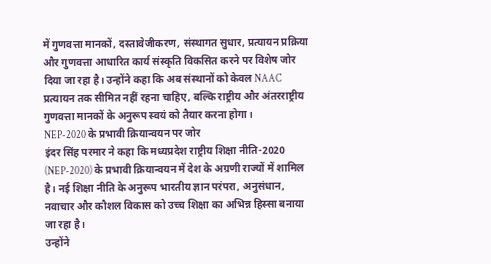में गुणवत्ता मानकों, दस्तावेजीकरण, संस्थागत सुधार, प्रत्यायन प्रक्रिया और गुणवत्ता आधारित कार्य संस्कृति विकसित करने पर विशेष जोर दिया जा रहा है। उन्होंने कहा कि अब संस्थानों को केवल NAAC प्रत्यायन तक सीमित नहीं रहना चाहिए, बल्कि राष्ट्रीय और अंतरराष्ट्रीय गुणवत्ता मानकों के अनुरूप स्वयं को तैयार करना होगा।
NEP-2020 के प्रभावी क्रियान्वयन पर जोर
इंदर सिंह परमार ने कहा कि मध्यप्रदेश राष्ट्रीय शिक्षा नीति-2020 (NEP-2020) के प्रभावी क्रियान्वयन में देश के अग्रणी राज्यों में शामिल है। नई शिक्षा नीति के अनुरूप भारतीय ज्ञान परंपरा, अनुसंधान, नवाचार और कौशल विकास को उच्च शिक्षा का अभिन्न हिस्सा बनाया जा रहा है।
उन्होंने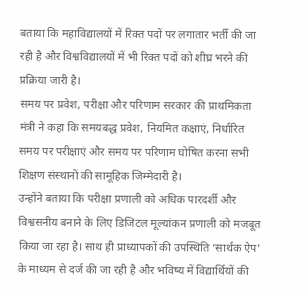बताया कि महाविद्यालयों में रिक्त पदों पर लगातार भर्ती की जा रही है और विश्वविद्यालयों में भी रिक्त पदों को शीघ्र भरने की प्रक्रिया जारी है।
समय पर प्रवेश, परीक्षा और परिणाम सरकार की प्राथमिकता
मंत्री ने कहा कि समयबद्ध प्रवेश, नियमित कक्षाएं, निर्धारित समय पर परीक्षाएं और समय पर परिणाम घोषित करना सभी शिक्षण संस्थानों की सामूहिक जिम्मेदारी है।
उन्होंने बताया कि परीक्षा प्रणाली को अधिक पारदर्शी और विश्वसनीय बनाने के लिए डिजिटल मूल्यांकन प्रणाली को मजबूत किया जा रहा है। साथ ही प्राध्यापकों की उपस्थिति ‘सार्थक ऐप’ के माध्यम से दर्ज की जा रही है और भविष्य में विद्यार्थियों की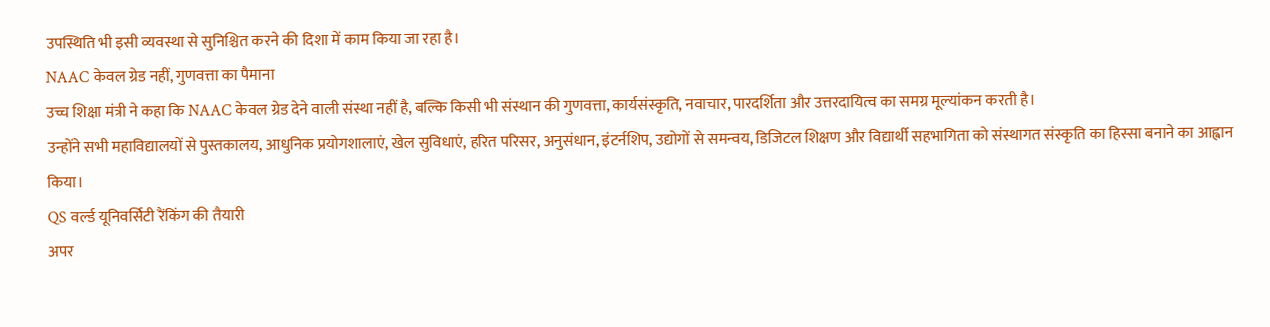उपस्थिति भी इसी व्यवस्था से सुनिश्चित करने की दिशा में काम किया जा रहा है।
NAAC केवल ग्रेड नहीं, गुणवत्ता का पैमाना
उच्च शिक्षा मंत्री ने कहा कि NAAC केवल ग्रेड देने वाली संस्था नहीं है, बल्कि किसी भी संस्थान की गुणवत्ता, कार्यसंस्कृति, नवाचार, पारदर्शिता और उत्तरदायित्व का समग्र मूल्यांकन करती है।
उन्होंने सभी महाविद्यालयों से पुस्तकालय, आधुनिक प्रयोगशालाएं, खेल सुविधाएं, हरित परिसर, अनुसंधान, इंटर्नशिप, उद्योगों से समन्वय, डिजिटल शिक्षण और विद्यार्थी सहभागिता को संस्थागत संस्कृति का हिस्सा बनाने का आह्वान किया।
QS वर्ल्ड यूनिवर्सिटी रैंकिंग की तैयारी
अपर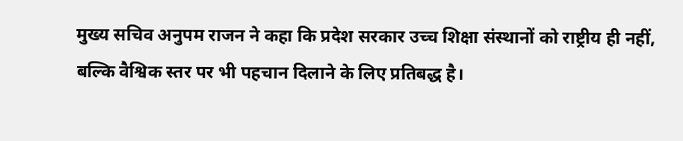मुख्य सचिव अनुपम राजन ने कहा कि प्रदेश सरकार उच्च शिक्षा संस्थानों को राष्ट्रीय ही नहीं, बल्कि वैश्विक स्तर पर भी पहचान दिलाने के लिए प्रतिबद्ध है।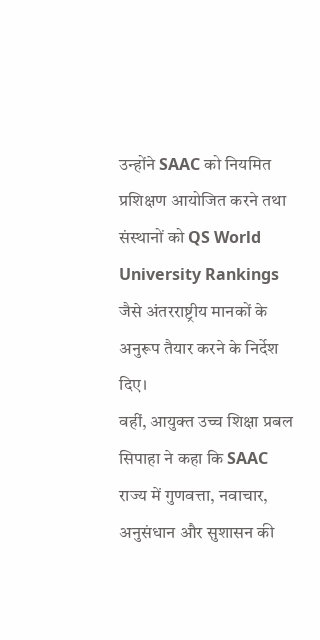उन्होंने SAAC को नियमित प्रशिक्षण आयोजित करने तथा संस्थानों को QS World University Rankings जैसे अंतरराष्ट्रीय मानकों के अनुरूप तैयार करने के निर्देश दिए।
वहीं, आयुक्त उच्च शिक्षा प्रबल सिपाहा ने कहा कि SAAC राज्य में गुणवत्ता, नवाचार, अनुसंधान और सुशासन की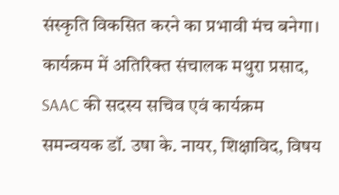संस्कृति विकसित करने का प्रभावी मंच बनेगा।
कार्यक्रम में अतिरिक्त संचालक मथुरा प्रसाद, SAAC की सदस्य सचिव एवं कार्यक्रम समन्वयक डॉ. उषा के. नायर, शिक्षाविद, विषय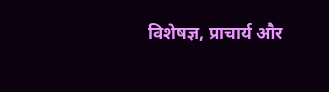विशेषज्ञ, प्राचार्य और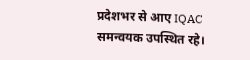प्रदेशभर से आए IQAC समन्वयक उपस्थित रहे।